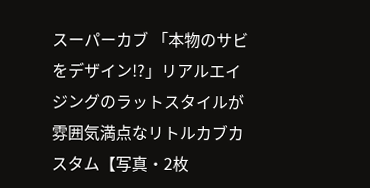スーパーカブ 「本物のサビをデザイン!?」リアルエイジングのラットスタイルが雰囲気満点なリトルカブカスタム【写真・2枚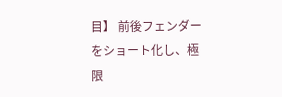目】 前後フェンダーをショート化し、極限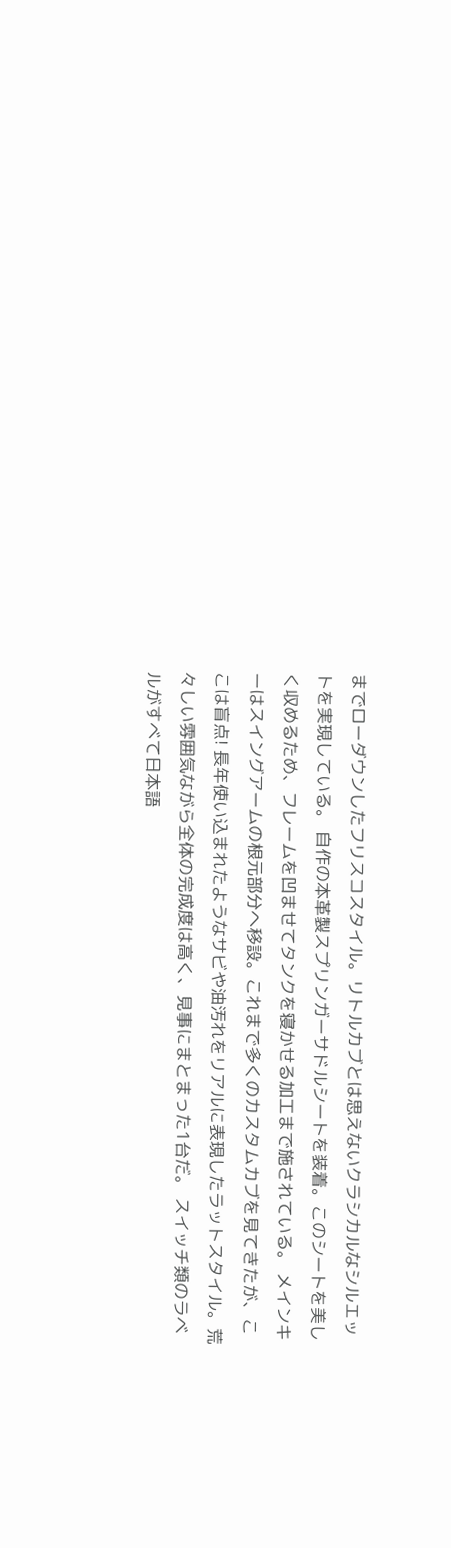までローダウンしたフリスコスタイル。リトルカブとは思えないクラシカルなシルエットを実現している。 自作の本革製スプリンガーサドルシートを装着。このシートを美しく収めるため、フレームを凹ませてタンクを寝かせる加工まで施されている。 メインキーはスイングアームの根元部分へ移設。これまで多くのカスタムカブを見てきたが、ここは盲点! 長年使い込まれたようなサビや油汚れをリアルに表現したラットスタイル。荒々しい雰囲気ながら全体の完成度は高く、見事にまとまった1台だ。 スイッチ類のラベルがすべて日本語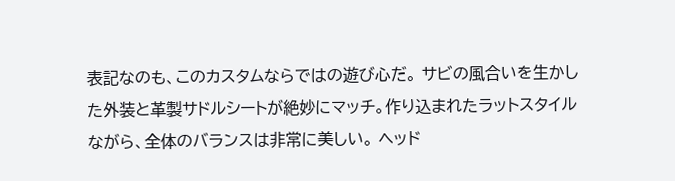表記なのも、このカスタムならではの遊び心だ。 サビの風合いを生かした外装と革製サドルシートが絶妙にマッチ。作り込まれたラットスタイルながら、全体のバランスは非常に美しい。 ヘッド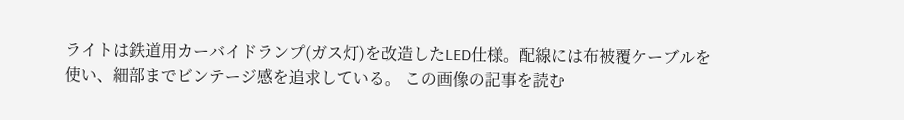ライトは鉄道用カーバイドランプ(ガス灯)を改造したLED仕様。配線には布被覆ケーブルを使い、細部までビンテージ感を追求している。 この画像の記事を読む